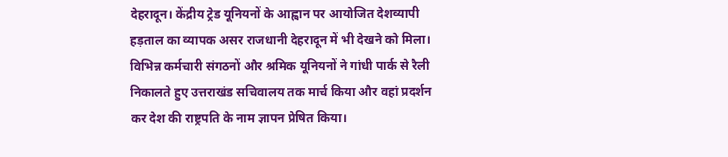देहरादून। केंद्रीय ट्रेड यूनियनों के आह्वान पर आयोजित देशव्यापी हड़ताल का व्यापक असर राजधानी देहरादून में भी देखने को मिला। विभिन्न कर्मचारी संगठनों और श्रमिक यूनियनों ने गांधी पार्क से रैली निकालते हुए उत्तराखंड सचिवालय तक मार्च किया और वहां प्रदर्शन कर देश की राष्ट्रपति के नाम ज्ञापन प्रेषित किया।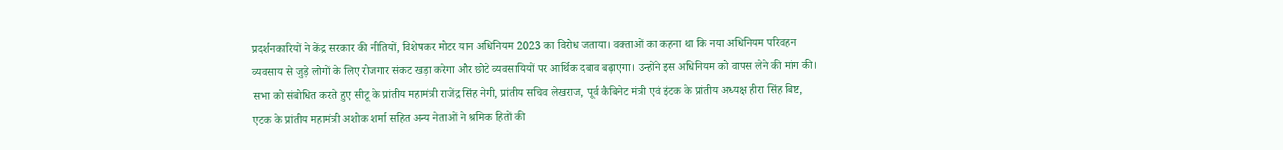प्रदर्शनकारियों ने केंद्र सरकार की नीतियों, विशेषकर मोटर यान अधिनियम 2023 का विरोध जताया। वक्ताओं का कहना था कि नया अधिनियम परिवहन व्यवसाय से जुड़े लोगों के लिए रोजगार संकट खड़ा करेगा और छोटे व्यवसायियों पर आर्थिक दबाव बढ़ाएगा। उन्होंने इस अधिनियम को वापस लेने की मांग की।
सभा को संबोधित करते हुए सीटू के प्रांतीय महामंत्री राजेंद्र सिंह नेगी, प्रांतीय सचिव लेखराज, पूर्व कैबिनेट मंत्री एवं इंटक के प्रांतीय अध्यक्ष हीरा सिंह बिष्ट, एटक के प्रांतीय महामंत्री अशोक शर्मा सहित अन्य नेताओं ने श्रमिक हितों की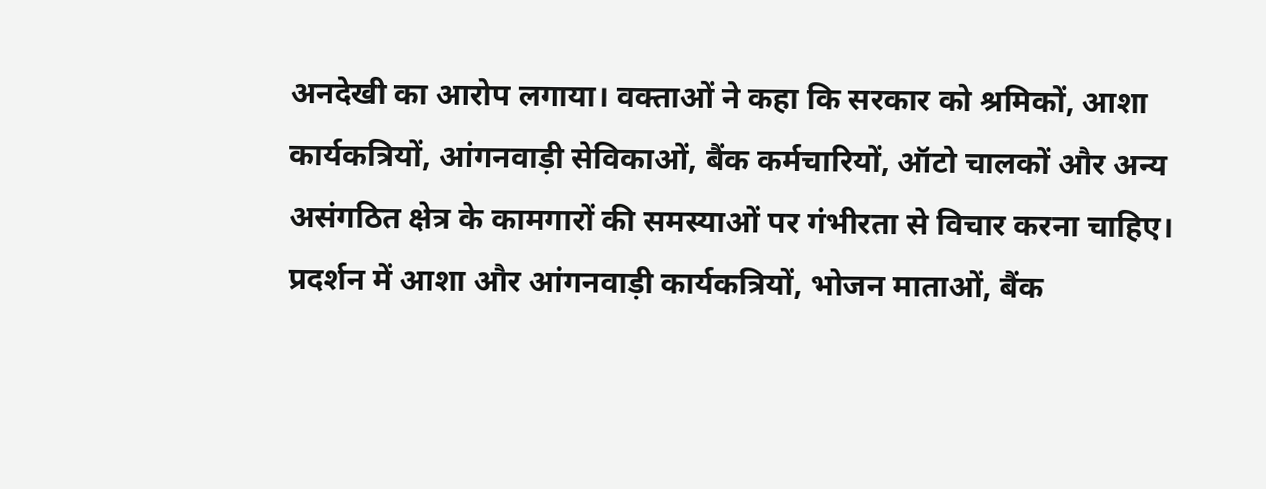अनदेखी का आरोप लगाया। वक्ताओं ने कहा कि सरकार को श्रमिकों, आशा कार्यकत्रियों, आंगनवाड़ी सेविकाओं, बैंक कर्मचारियों, ऑटो चालकों और अन्य असंगठित क्षेत्र के कामगारों की समस्याओं पर गंभीरता से विचार करना चाहिए।
प्रदर्शन में आशा और आंगनवाड़ी कार्यकत्रियों, भोजन माताओं, बैंक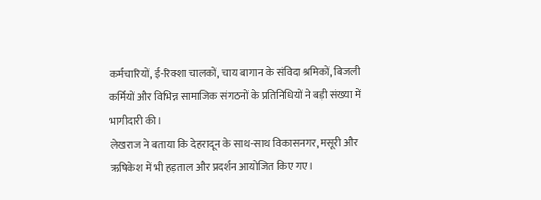कर्मचारियों, ई-रिक्शा चालकों, चाय बागान के संविदा श्रमिकों, बिजली कर्मियों और विभिन्न सामाजिक संगठनों के प्रतिनिधियों ने बड़ी संख्या में भागीदारी की।
लेखराज ने बताया कि देहरादून के साथ-साथ विकासनगर, मसूरी और ऋषिकेश में भी हड़ताल और प्रदर्शन आयोजित किए गए।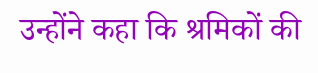उन्होंने कहा कि श्रमिकों की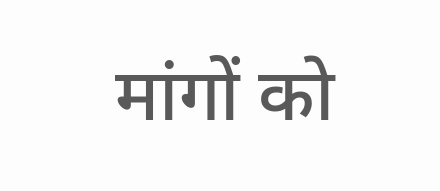मांगों को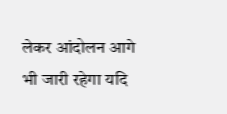लेकर आंदोलन आगे भी जारी रहेगा यदि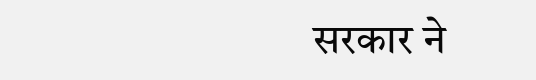सरकार ने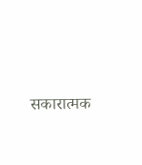सकारात्मक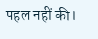पहल नहीं की।